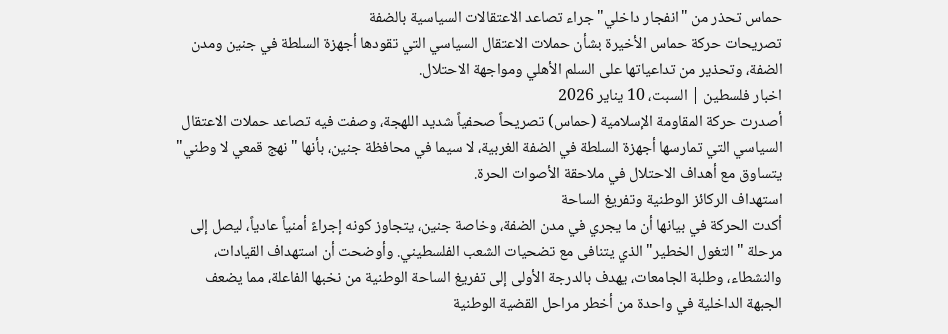حماس تحذر من "انفجار داخلي" جراء تصاعد الاعتقالات السياسية بالضفة
تصريحات حركة حماس الأخيرة بشأن حملات الاعتقال السياسي التي تقودها أجهزة السلطة في جنين ومدن الضفة، وتحذير من تداعياتها على السلم الأهلي ومواجهة الاحتلال.
اخبار فلسطين | السبت، 10 يناير 2026
أصدرت حركة المقاومة الإسلامية (حماس) تصريحاً صحفياً شديد اللهجة، وصفت فيه تصاعد حملات الاعتقال السياسي التي تمارسها أجهزة السلطة في الضفة الغربية، لا سيما في محافظة جنين، بأنها "نهج قمعي لا وطني" يتساوق مع أهداف الاحتلال في ملاحقة الأصوات الحرة.
استهداف الركائز الوطنية وتفريغ الساحة
أكدت الحركة في بيانها أن ما يجري في مدن الضفة، وخاصة جنين، يتجاوز كونه إجراءً أمنياً عادياً، ليصل إلى مرحلة "التغول الخطير" الذي يتنافى مع تضحيات الشعب الفلسطيني. وأوضحت أن استهداف القيادات، والنشطاء، وطلبة الجامعات، يهدف بالدرجة الأولى إلى تفريغ الساحة الوطنية من نخبها الفاعلة، مما يضعف الجبهة الداخلية في واحدة من أخطر مراحل القضية الوطنية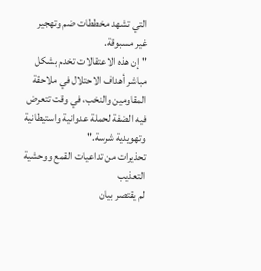التي تشهد مخططات ضم وتهجير غير مسبوقة.
"إن هذه الاعتقالات تخدم بشكل مباشر أهداف الاحتلال في ملاحقة المقاومين والنخب، في وقت تتعرض فيه الضفة لحملة عدوانية واستيطانية وتهويدية شرسة."
تحذيرات من تداعيات القمع ووحشية التعذيب
لم يقتصر بيان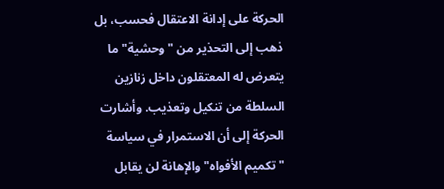الحركة على إدانة الاعتقال فحسب، بل ذهب إلى التحذير من "وحشية" ما يتعرض له المعتقلون داخل زنازين السلطة من تنكيل وتعذيب. وأشارت الحركة إلى أن الاستمرار في سياسة "تكميم الأفواه" والإهانة لن يقابل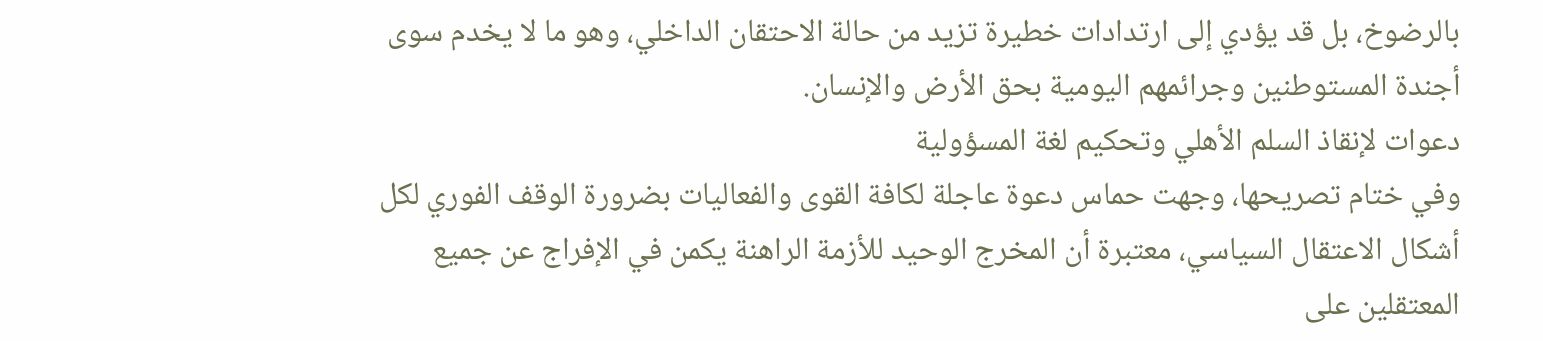بالرضوخ، بل قد يؤدي إلى ارتدادات خطيرة تزيد من حالة الاحتقان الداخلي، وهو ما لا يخدم سوى أجندة المستوطنين وجرائمهم اليومية بحق الأرض والإنسان.
دعوات لإنقاذ السلم الأهلي وتحكيم لغة المسؤولية
وفي ختام تصريحها، وجهت حماس دعوة عاجلة لكافة القوى والفعاليات بضرورة الوقف الفوري لكل أشكال الاعتقال السياسي، معتبرة أن المخرج الوحيد للأزمة الراهنة يكمن في الإفراج عن جميع المعتقلين على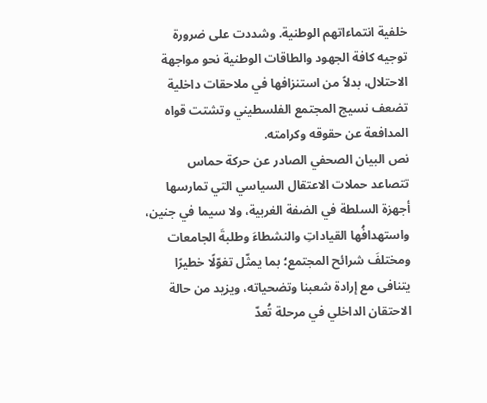خلفية انتماءاتهم الوطنية. وشددت على ضرورة توجيه كافة الجهود والطاقات الوطنية نحو مواجهة الاحتلال، بدلاً من استنزافها في ملاحقات داخلية تضعف نسيج المجتمع الفلسطيني وتشتت قواه المدافعة عن حقوقه وكرامته.
نص البيان الصحفي الصادر عن حركة حماس
تتصاعد حملات الاعتقال السياسي التي تمارسها أجهزة السلطة في الضفة الغربية، ولا سيما في جنين، واستهدافُها القياداتِ والنشطاءَ وطلبةَ الجامعات ومختلفَ شرائح المجتمع؛ بما يمثّل تغوّلًا خطيرًا يتنافى مع إرادة شعبنا وتضحياته، ويزيد من حالة الاحتقان الداخلي في مرحلة تُعدّ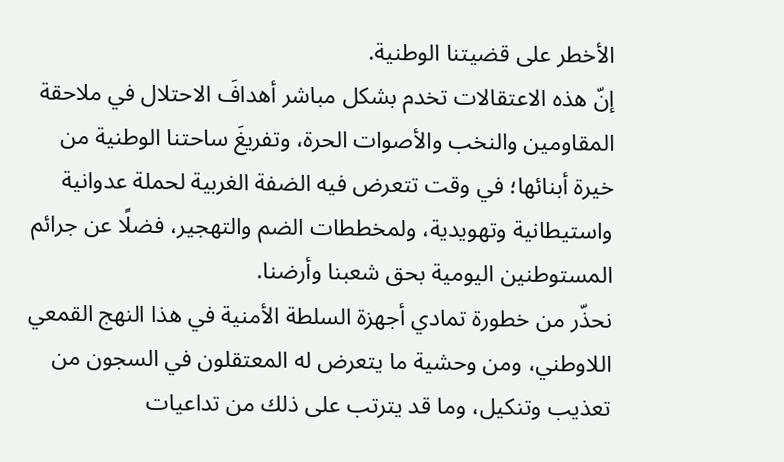الأخطر على قضيتنا الوطنية.
إنّ هذه الاعتقالات تخدم بشكل مباشر أهدافَ الاحتلال في ملاحقة المقاومين والنخب والأصوات الحرة، وتفريغَ ساحتنا الوطنية من خيرة أبنائها؛ في وقت تتعرض فيه الضفة الغربية لحملة عدوانية واستيطانية وتهويدية، ولمخططات الضم والتهجير، فضلًا عن جرائم المستوطنين اليومية بحق شعبنا وأرضنا.
نحذّر من خطورة تمادي أجهزة السلطة الأمنية في هذا النهج القمعي اللاوطني، ومن وحشية ما يتعرض له المعتقلون في السجون من تعذيب وتنكيل، وما قد يترتب على ذلك من تداعيات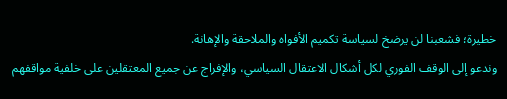خطيرة؛ فشعبنا لن يرضخ لسياسة تكميم الأفواه والملاحقة والإهانة.
وندعو إلى الوقف الفوري لكل أشكال الاعتقال السياسي، والإفراج عن جميع المعتقلين على خلفية مواقفهم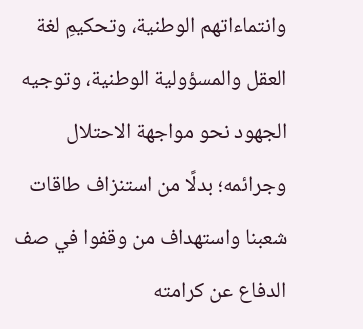وانتماءاتهم الوطنية، وتحكيمِ لغة العقل والمسؤولية الوطنية، وتوجيه الجهود نحو مواجهة الاحتلال وجرائمه؛ بدلًا من استنزاف طاقات شعبنا واستهداف من وقفوا في صف الدفاع عن كرامته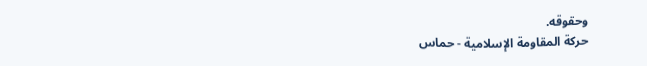وحقوقه.
حركة المقاومة الإسلامية - حماس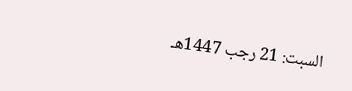السبت: 21 رجب 1447هـ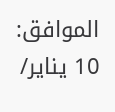الموافق: 10 يناير/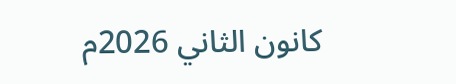كانون الثاني 2026م